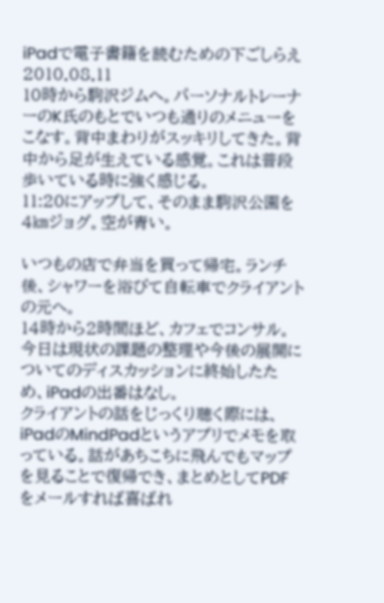iPadで電子書籍を読むための下ごしらえ
2010.08.11
10時から駒沢ジムへ。パーソナルトレーナーのK氏のもとでいつも通りのメニューをこなす。背中まわりがスッキリしてきた。背中から足が生えている感覚。これは普段歩いている時に強く感じる。
11:20にアップして、そのまま駒沢公園を4㎞ジョグ。空が青い。

いつもの店で弁当を買って帰宅。ランチ後、シャワーを浴びて自転車でクライアントの元へ。
14時から2時間ほど、カフェでコンサル。今日は現状の課題の整理や今後の展開についてのディスカッションに終始したため、iPadの出番はなし。
クライアントの話をじっくり聴く際には、iPadのMindPadというアプリでメモを取っている。話があちこちに飛んでもマップを見ることで復帰でき、まとめとしてPDFをメールすれば喜ばれ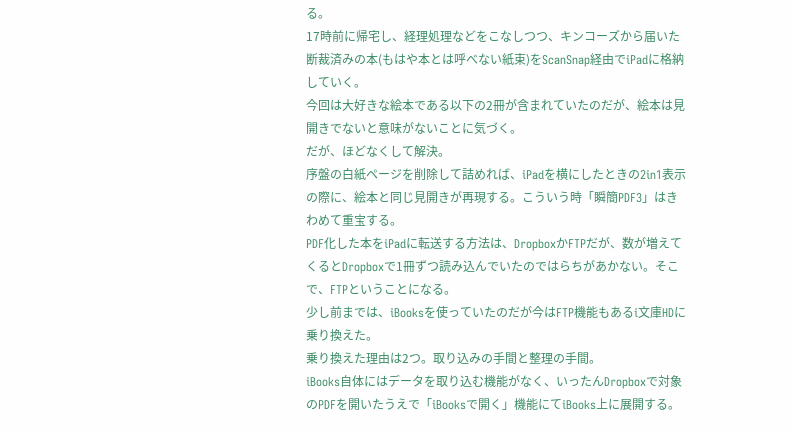る。
17時前に帰宅し、経理処理などをこなしつつ、キンコーズから届いた断裁済みの本(もはや本とは呼べない紙束)をScanSnap経由でiPadに格納していく。
今回は大好きな絵本である以下の2冊が含まれていたのだが、絵本は見開きでないと意味がないことに気づく。
だが、ほどなくして解決。
序盤の白紙ページを削除して詰めれば、iPadを横にしたときの2in1表示の際に、絵本と同じ見開きが再現する。こういう時「瞬簡PDF3」はきわめて重宝する。
PDF化した本をiPadに転送する方法は、DropboxかFTPだが、数が増えてくるとDropboxで1冊ずつ読み込んでいたのではらちがあかない。そこで、FTPということになる。
少し前までは、iBooksを使っていたのだが今はFTP機能もあるi文庫HDに乗り換えた。
乗り換えた理由は2つ。取り込みの手間と整理の手間。
iBooks自体にはデータを取り込む機能がなく、いったんDropboxで対象のPDFを開いたうえで「iBooksで開く」機能にてiBooks上に展開する。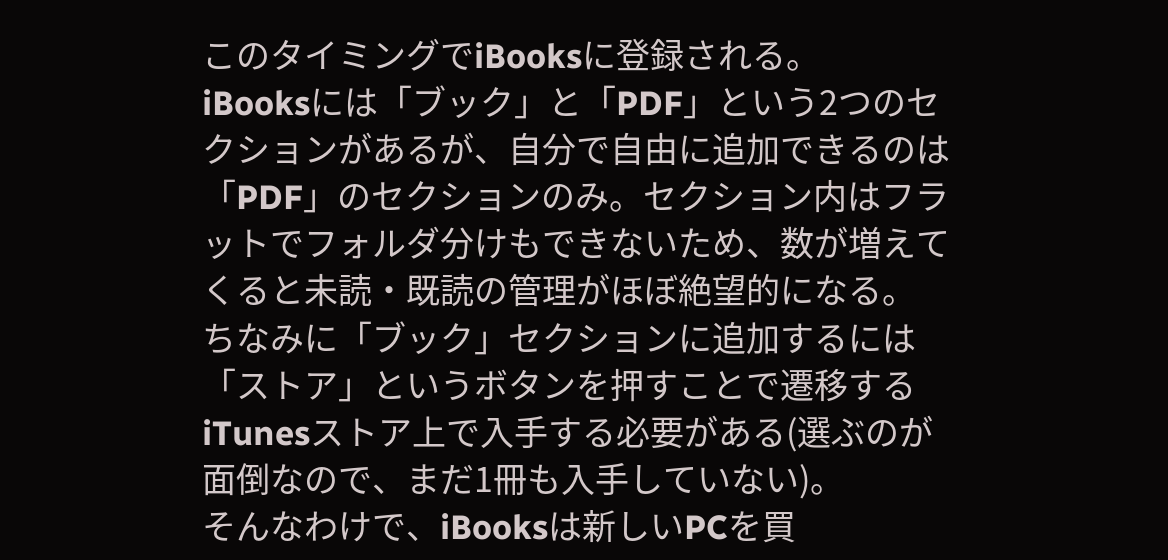このタイミングでiBooksに登録される。
iBooksには「ブック」と「PDF」という2つのセクションがあるが、自分で自由に追加できるのは「PDF」のセクションのみ。セクション内はフラットでフォルダ分けもできないため、数が増えてくると未読・既読の管理がほぼ絶望的になる。
ちなみに「ブック」セクションに追加するには「ストア」というボタンを押すことで遷移するiTunesストア上で入手する必要がある(選ぶのが面倒なので、まだ1冊も入手していない)。
そんなわけで、iBooksは新しいPCを買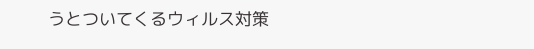うとついてくるウィルス対策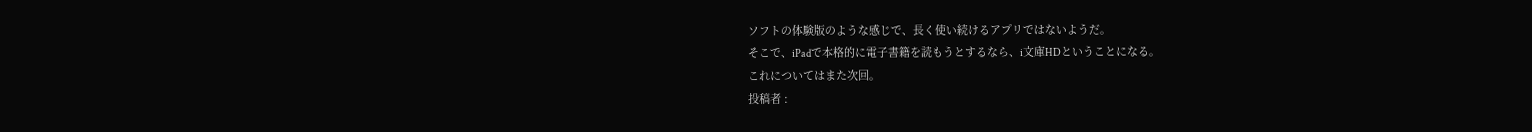ソフトの体験版のような感じで、長く使い続けるアプリではないようだ。
そこで、iPadで本格的に電子書籍を読もうとするなら、i文庫HDということになる。
これについてはまた次回。
投稿者 :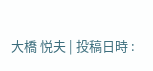大橋 悦夫 | 投稿日時 :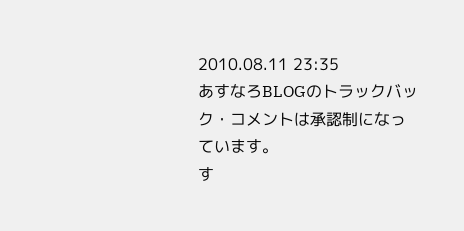2010.08.11 23:35
あすなろBLOGのトラックバック・コメントは承認制になっています。
す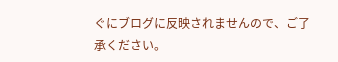ぐにブログに反映されませんので、ご了承ください。